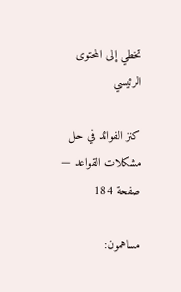تخطي إلى المحتوى الرئيسي

كنز الفوائد في حل مشكلات القواعد — صفحة 184

مساهمون: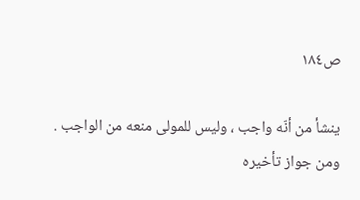ص١٨٤

ينشأ من أنّه واجب ، وليس للمولى منعه من الواجب . ومن جواز تأخيره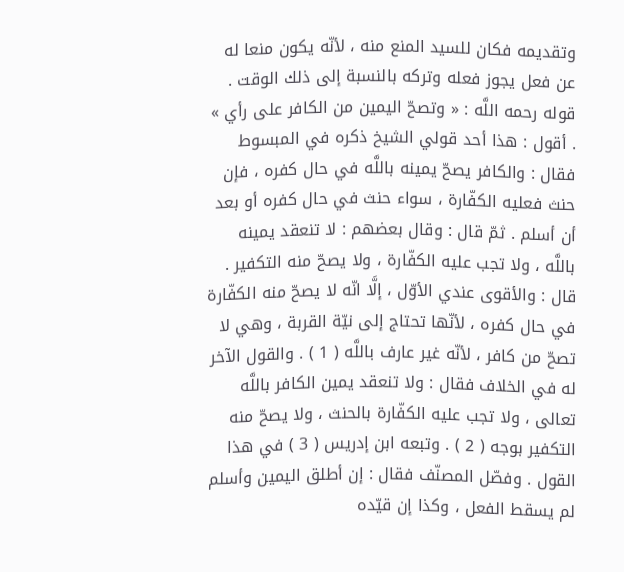وتقديمه فكان للسيد المنع منه ، لأنّه يكون منعا له عن فعل يجوز فعله وتركه بالنسبة إلى ذلك الوقت . قوله رحمه اللَّه : « وتصحّ اليمين من الكافر على رأي » . أقول : هذا أحد قولي الشيخ ذكره في المبسوط فقال : والكافر يصحّ يمينه باللَّه في حال كفره ، فإن حنث فعليه الكفّارة ، سواء حنث في حال كفره أو بعد أن أسلم . ثمّ قال : وقال بعضهم : لا تنعقد يمينه باللَّه ، ولا تجب عليه الكفّارة ، ولا يصحّ منه التكفير . قال : والأقوى عندي الأوّل ، إلَّا انّه لا يصحّ منه الكفّارة في حال كفره ، لأنّها تحتاج إلى نيّة القربة ، وهي لا تصحّ من كافر ، لأنّه غير عارف باللَّه ( 1 ) . والقول الآخر له في الخلاف فقال : ولا تنعقد يمين الكافر باللَّه تعالى ، ولا تجب عليه الكفّارة بالحنث ، ولا يصحّ منه التكفير بوجه ( 2 ) . وتبعه ابن إدريس ( 3 ) في هذا القول . وفصّل المصنّف فقال : إن أطلق اليمين وأسلم لم يسقط الفعل ، وكذا إن قيّده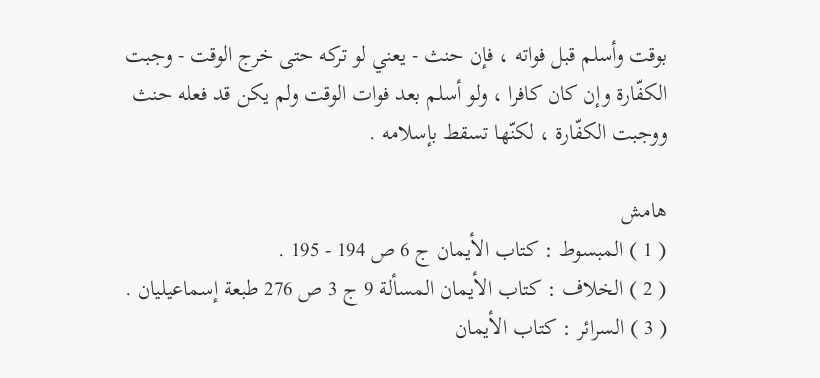بوقت وأسلم قبل فواته ، فإن حنث - يعني لو تركه حتى خرج الوقت - وجبت الكفّارة وإن كان كافرا ، ولو أسلم بعد فوات الوقت ولم يكن قد فعله حنث ووجبت الكفّارة ، لكنّها تسقط بإسلامه .

هامش
( 1 ) المبسوط : كتاب الأيمان ج 6 ص 194 - 195 .
( 2 ) الخلاف : كتاب الأيمان المسألة 9 ج 3 ص 276 طبعة إسماعيليان .
( 3 ) السرائر : كتاب الأيمان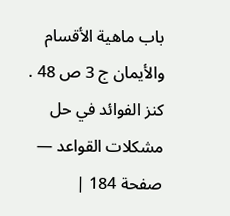باب ماهية الأقسام والأيمان ج 3 ص 48 .
كنز الفوائد في حل مشكلات القواعد — صفحة 184 |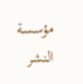مؤسسة النشر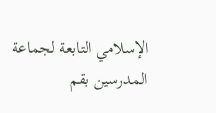الإسلامي التابعة لجماعة المدرسين بقم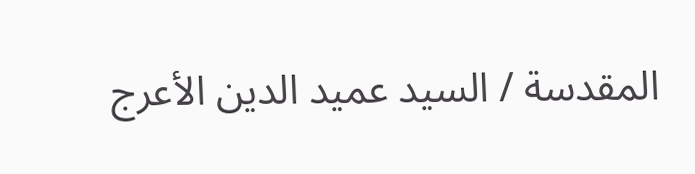المقدسة / السيد عميد الدين الأعرج